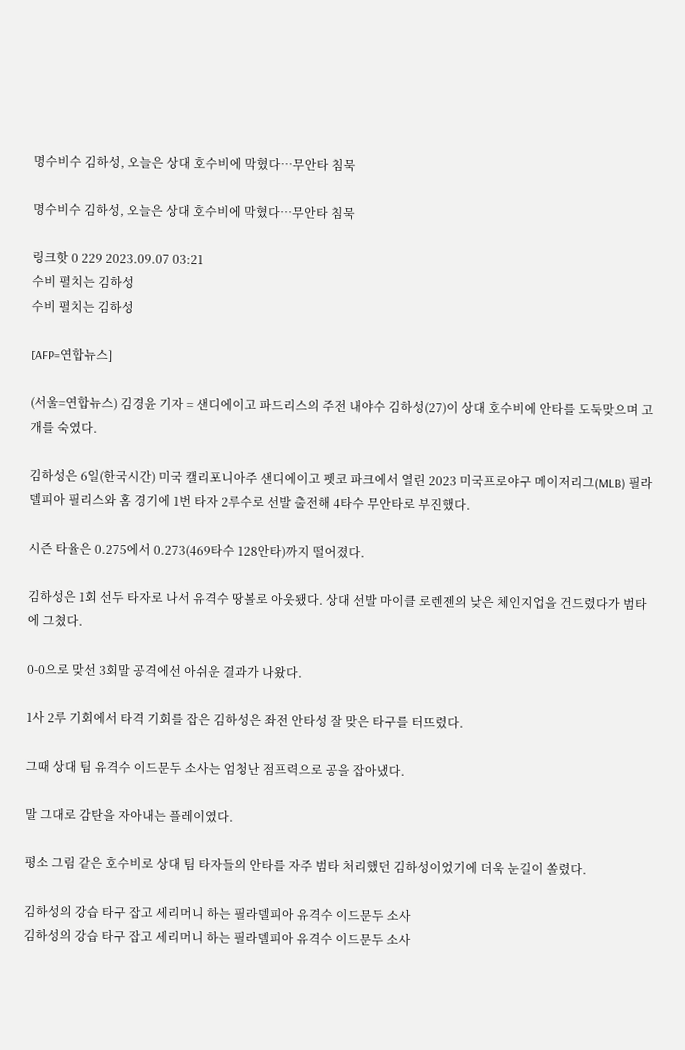명수비수 김하성, 오늘은 상대 호수비에 막혔다…무안타 침묵

명수비수 김하성, 오늘은 상대 호수비에 막혔다…무안타 침묵

링크핫 0 229 2023.09.07 03:21
수비 펼치는 김하성
수비 펼치는 김하성

[AFP=연합뉴스]

(서울=연합뉴스) 김경윤 기자 = 샌디에이고 파드리스의 주전 내야수 김하성(27)이 상대 호수비에 안타를 도둑맞으며 고개를 숙였다.

김하성은 6일(한국시간) 미국 캘리포니아주 샌디에이고 펫코 파크에서 열린 2023 미국프로야구 메이저리그(MLB) 필라델피아 필리스와 홈 경기에 1번 타자 2루수로 선발 출전해 4타수 무안타로 부진했다.

시즌 타율은 0.275에서 0.273(469타수 128안타)까지 떨어졌다.

김하성은 1회 선두 타자로 나서 유격수 땅볼로 아웃됐다. 상대 선발 마이클 로렌젠의 낮은 체인지업을 건드렸다가 범타에 그쳤다.

0-0으로 맞선 3회말 공격에선 아쉬운 결과가 나왔다.

1사 2루 기회에서 타격 기회를 잡은 김하성은 좌전 안타성 잘 맞은 타구를 터뜨렸다.

그때 상대 팀 유격수 이드문두 소사는 엄청난 점프력으로 공을 잡아냈다.

말 그대로 감탄을 자아내는 플레이였다.

평소 그림 같은 호수비로 상대 팀 타자들의 안타를 자주 범타 처리했던 김하성이었기에 더욱 눈길이 쏠렸다.

김하성의 강습 타구 잡고 세리머니 하는 필라델피아 유격수 이드문두 소사
김하성의 강습 타구 잡고 세리머니 하는 필라델피아 유격수 이드문두 소사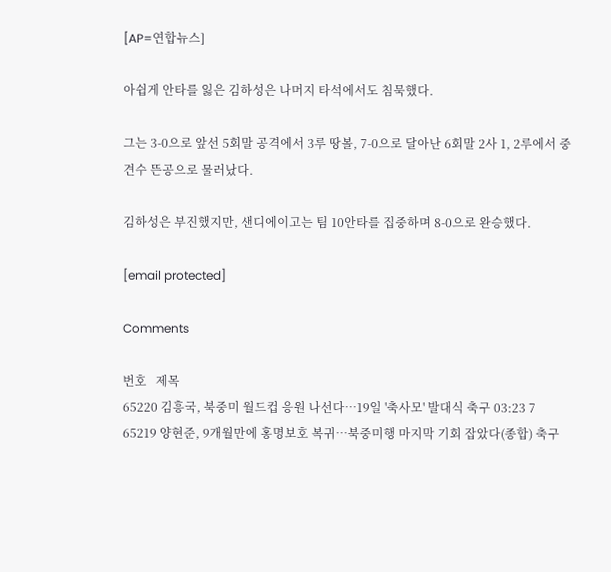[AP=연합뉴스]

아쉽게 안타를 잃은 김하성은 나머지 타석에서도 침묵했다.

그는 3-0으로 앞선 5회말 공격에서 3루 땅볼, 7-0으로 달아난 6회말 2사 1, 2루에서 중견수 뜬공으로 물러났다.

김하성은 부진했지만, 샌디에이고는 팀 10안타를 집중하며 8-0으로 완승했다.

[email protected]

Comments

번호   제목
65220 김흥국, 북중미 월드컵 응원 나선다…19일 '축사모' 발대식 축구 03:23 7
65219 양현준, 9개월만에 홍명보호 복귀…북중미행 마지막 기회 잡았다(종합) 축구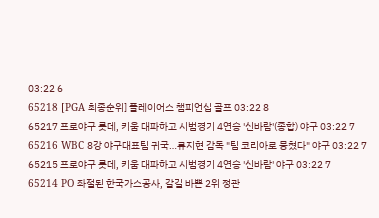03:22 6
65218 [PGA 최종순위] 플레이어스 챔피언십 골프 03:22 8
65217 프로야구 롯데, 키움 대파하고 시범경기 4연승 '신바람'(종합) 야구 03:22 7
65216 WBC 8강 야구대표팀 귀국…류지현 감독 "팀 코리아로 뭉쳤다" 야구 03:22 7
65215 프로야구 롯데, 키움 대파하고 시범경기 4연승 '신바람' 야구 03:22 7
65214 PO 좌절된 한국가스공사, 갈길 바쁜 2위 정관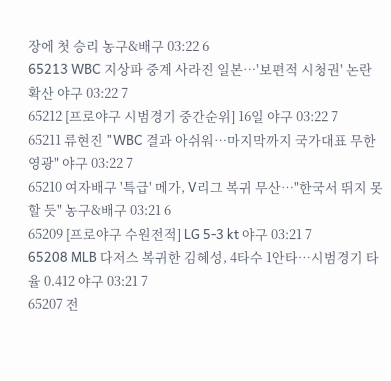장에 첫 승리 농구&배구 03:22 6
65213 WBC 지상파 중계 사라진 일본…'보편적 시청권' 논란 확산 야구 03:22 7
65212 [프로야구 시범경기 중간순위] 16일 야구 03:22 7
65211 류현진 "WBC 결과 아쉬워…마지막까지 국가대표 무한 영광" 야구 03:22 7
65210 여자배구 '특급' 메가, V리그 복귀 무산…"한국서 뛰지 못할 듯" 농구&배구 03:21 6
65209 [프로야구 수원전적] LG 5-3 kt 야구 03:21 7
65208 MLB 다저스 복귀한 김혜성, 4타수 1안타…시범경기 타율 0.412 야구 03:21 7
65207 전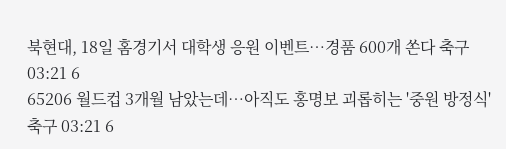북현대, 18일 홈경기서 대학생 응원 이벤트…경품 600개 쏜다 축구 03:21 6
65206 월드컵 3개월 남았는데…아직도 홍명보 괴롭히는 '중원 방정식' 축구 03:21 6